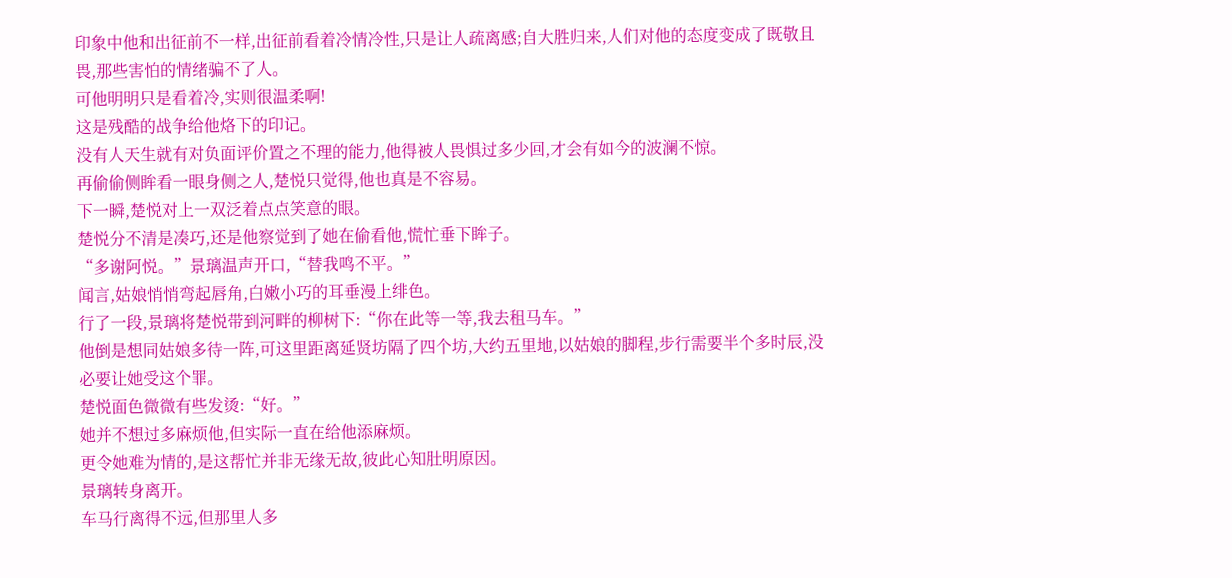印象中他和出征前不一样,出征前看着冷情冷性,只是让人疏离感;自大胜归来,人们对他的态度变成了既敬且畏,那些害怕的情绪骗不了人。
可他明明只是看着冷,实则很温柔啊!
这是残酷的战争给他烙下的印记。
没有人天生就有对负面评价置之不理的能力,他得被人畏惧过多少回,才会有如今的波澜不惊。
再偷偷侧眸看一眼身侧之人,楚悦只觉得,他也真是不容易。
下一瞬,楚悦对上一双泛着点点笑意的眼。
楚悦分不清是凑巧,还是他察觉到了她在偷看他,慌忙垂下眸子。
“多谢阿悦。”景璃温声开口,“替我鸣不平。”
闻言,姑娘悄悄弯起唇角,白嫩小巧的耳垂漫上绯色。
行了一段,景璃将楚悦带到河畔的柳树下:“你在此等一等,我去租马车。”
他倒是想同姑娘多待一阵,可这里距离延贤坊隔了四个坊,大约五里地,以姑娘的脚程,步行需要半个多时辰,没必要让她受这个罪。
楚悦面色微微有些发烫:“好。”
她并不想过多麻烦他,但实际一直在给他添麻烦。
更令她难为情的,是这帮忙并非无缘无故,彼此心知肚明原因。
景璃转身离开。
车马行离得不远,但那里人多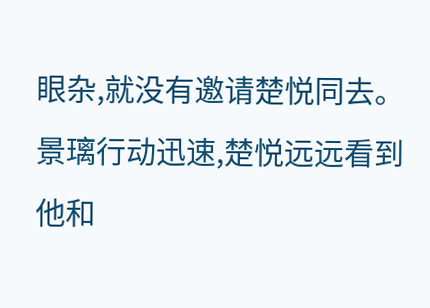眼杂,就没有邀请楚悦同去。
景璃行动迅速,楚悦远远看到他和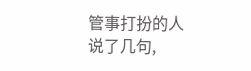管事打扮的人说了几句,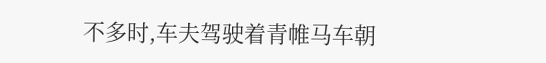不多时,车夫驾驶着青帷马车朝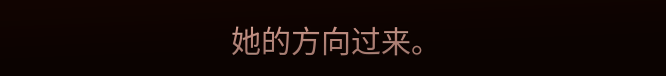她的方向过来。